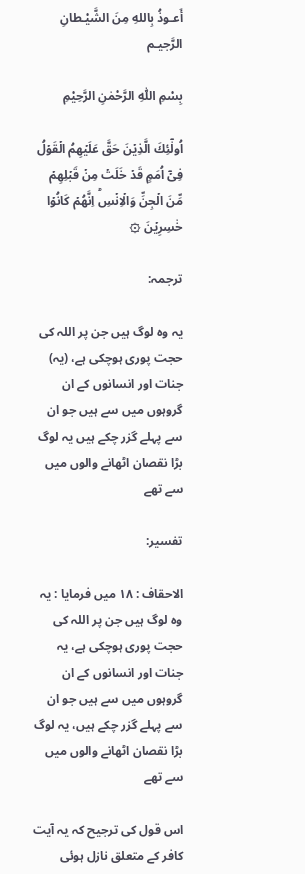أَعـوذُ بِاللهِ مِنَ الشَّيْـطانِ الرَّجيـم

بِسْمِ اللّٰهِ الرَّحْمٰنِ الرَّحِيْمِ

اُولٰٓئِكَ الَّذِيۡنَ حَقَّ عَلَيۡهِمُ الۡقَوۡلُ فِىۡۤ اُمَمٍ قَدۡ خَلَتۡ مِنۡ قَبۡلِهِمۡ مِّنَ الۡجِنِّ وَالۡاِنۡسِ‌ؕ اِنَّهُمۡ كَانُوۡا خٰسِرِيۡنَ ۞

ترجمہ:

یہ وہ لوگ ہیں جن پر اللہ کی حجت پوری ہوچکی ہے، (یہ) جنات اور انسانوں کے ان گروہوں میں سے ہیں جو ان سے پہلے گزر چکے ہیں یہ لوگ بڑا نقصان اٹھانے والوں میں سے تھے

تفسیر:

الاحقاف : ١٨ میں فرمایا : یہ وہ لوگ ہیں جن پر اللہ کی حجت پوری ہوچکی ہے، یہ جنات اور انسانوں کے ان گروہوں میں سے ہیں جو ان سے پہلے گزر چکے ہیں، یہ لوگ بڑا نقصان اٹھانے والوں میں سے تھے

اس قول کی ترجیح کہ یہ آیت کافر کے متعلق نازل ہوئی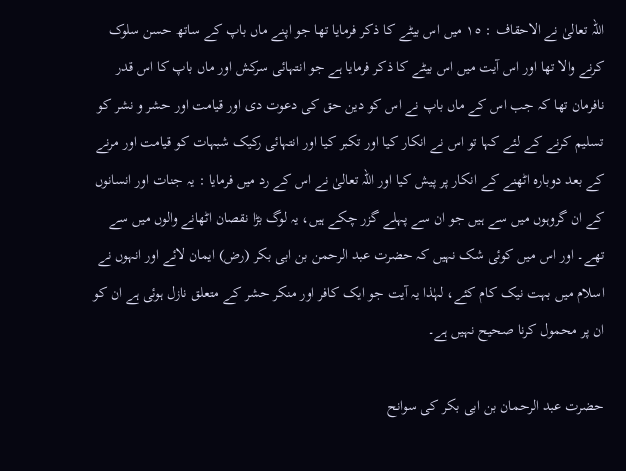اللہ تعالیٰ نے الاحقاف : ١٥ میں اس بیٹے کا ذکر فرمایا تھا جو اپنے ماں باپ کے ساتھ حسن سلوک کرنے والا تھا اور اس آیت میں اس بیٹے کا ذکر فرمایا ہے جو انتہائی سرکش اور ماں باپ کا اس قدر نافرمان تھا کہ جب اس کے ماں باپ نے اس کو دین حق کی دعوت دی اور قیامت اور حشر و نشر کو تسلیم کرنے کے لئے کہا تو اس نے انکار کیا اور تکبر کیا اور انتہائی رکیک شبہات کو قیامت اور مرنے کے بعد دوبارہ اٹھنے کے انکار پر پیش کیا اور اللہ تعالیٰ نے اس کے رد میں فرمایا : یہ جنات اور انسانوں کے ان گروہوں میں سے ہیں جو ان سے پہلے گزر چکے ہیں، یہ لوگ بڑا نقصان اٹھانے والوں میں سے تھے۔ اور اس میں کوئی شک نہیں کہ حضرت عبد الرحمن بن ابی بکر (رض) ایمان لائے اور انہوں نے اسلام میں بہت نیک کام کئے، لہٰذا یہ آیت جو ایک کافر اور منکر حشر کے متعلق نازل ہوئی ہے ان کو ان پر محمول کرنا صحیح نہیں ہے۔

حضرت عبد الرحمان بن ابی بکر کی سوانح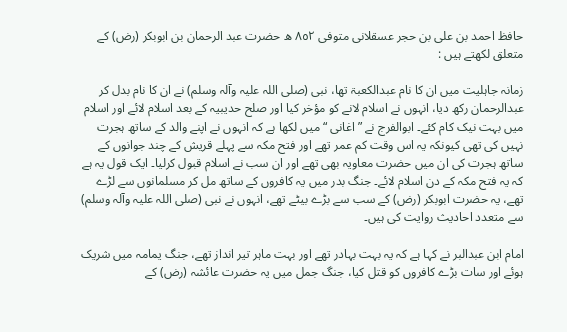حافظ احمد بن علی بن حجر عسقلانی متوفی ٨٥٢ ھ حضرت عبد الرحمان بن ابوبکر (رض) کے متعلق لکھتے ہیں :

زمانہ جاہلیت میں ان کا نام عبدالکعبۃ تھا، نبی (صلی اللہ علیہ وآلہ وسلم) نے ان کا نام بدل کر عبدالرحمان رکھ دیا، انہوں نے اسلام لانے کو مؤخر کیا اور صلح حدیبیہ کے بعد اسلام لائے اور اسلام میں بہت نیک کام کئے۔ ابوالفرج نے ” اغانی “ میں لکھا ہے کہ انہوں نے اپنے والد کے ساتھ ہجرت نہیں کی تھی کیونکہ یہ اس وقت کم عمر تھے اور فتح مکہ سے پہلے قریش کے چند جوانوں کے ساتھ ہجرت کی ان میں حضرت معاویہ بھی تھے اور ان سب نے اسلام قبول کرلیا۔ ایک قول یہ ہے کہ یہ فتح مکہ کے دن اسلام لائے۔ جنگ بدر میں یہ کافروں کے ساتھ مل کر مسلمانوں سے لڑے تھے، یہ حضرت ابوبکر (رض) کے سب سے بڑے بیٹے تھے، انہوں نے نبی (صلی اللہ علیہ وآلہ وسلم) سے متعدد احادیث روایت کی ہیں۔

امام ابن عبدالبر نے کہا ہے کہ یہ بہت بہادر تھے اور بہت ماہر تیر انداز تھے، جنگ یمامہ میں شریک ہوئے اور سات بڑے کافروں کو قتل کیا، جنگ جمل میں یہ حضرت عائشہ (رض) کے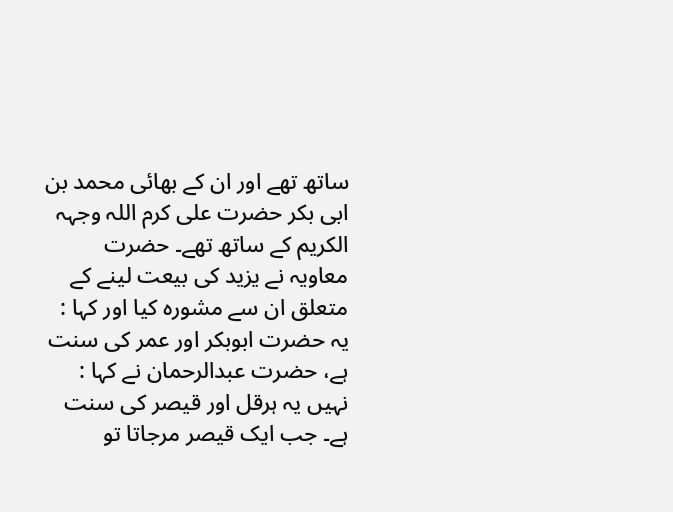ساتھ تھے اور ان کے بھائی محمد بن ابی بکر حضرت علی کرم اللہ وجہہ الکریم کے ساتھ تھے۔ حضرت معاویہ نے یزید کی بیعت لینے کے متعلق ان سے مشورہ کیا اور کہا : یہ حضرت ابوبکر اور عمر کی سنت ہے، حضرت عبدالرحمان نے کہا : نہیں یہ ہرقل اور قیصر کی سنت ہے۔ جب ایک قیصر مرجاتا تو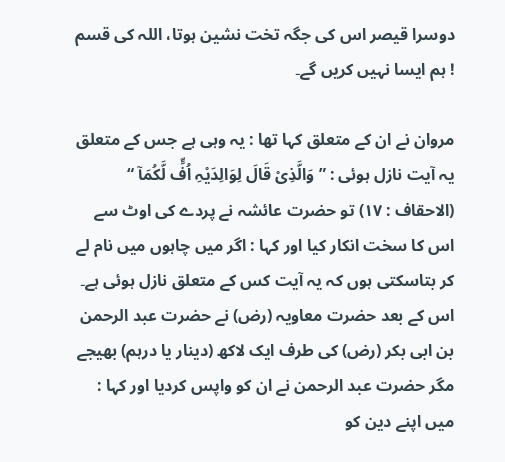دوسرا قیصر اس کی جگہ تخت نشین ہوتا، اللہ کی قسم ! ہم ایسا نہیں کریں گے۔

مروان نے ان کے متعلق کہا تھا : یہ وہی ہے جس کے متعلق یہ آیت نازل ہوئی : ” وَالَّذِیْ قَالَ لِوَالِدَیْہِ اُفٍّ لَّکُمَآ “ (الاحقاف : ١٧) تو حضرت عائشہ نے پردے کی اوٹ سے اس کا سخت انکار کیا اور کہا : اگر میں چاہوں میں نام لے کر بتاسکتی ہوں کہ یہ آیت کس کے متعلق نازل ہوئی ہے۔ اس کے بعد حضرت معاویہ (رض) نے حضرت عبد الرحمن بن ابی بکر (رض) کی طرف ایک لاکھ (دینار یا درہم) بھیجے مگر حضرت عبد الرحمن نے ان کو واپس کردیا اور کہا : میں اپنے دین کو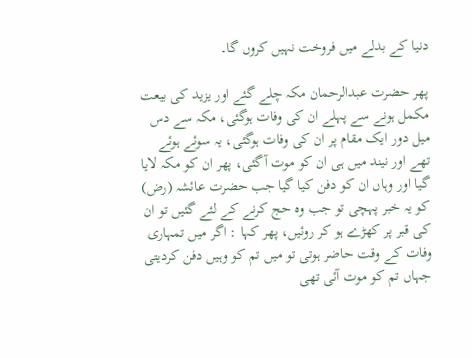دنیا کے بدلے میں فروخت نہیں کروں گا۔

پھر حضرت عبدالرحمان مکہ چلے گئے اور یزید کی بیعت مکمل ہونے سے پہلے ان کی وفات ہوگئی، مکہ سے دس میل دور ایک مقام پر ان کی وفات ہوگئی، یہ سوئے ہوئے تھے اور نیند میں ہی ان کو موت آگئی، پھر ان کو مکہ لایا گیا اور وہاں ان کو دفن کیا گیا جب حضرت عائشہ (رض) کو یہ خبر پہچی تو جب وہ حج کرنے کے لئے گئیں تو ان کی قبر پر کھڑے ہو کر روئیں، پھر کہا : اگر میں تمہاری وفات کے وقت حاضر ہوتی تو میں تم کو وہیں دفن کردیتی جہاں تم کو موت آئی تھی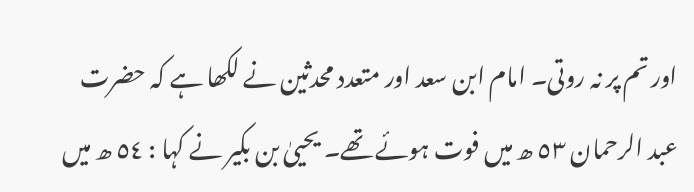اور تم پر نہ روتی۔ امام ابن سعد اور متعدد محدثین نے لکھا ہے کہ حضرت عبد الرحمان ٥٣ ھ میں فوت ہوئے تھے۔ یحییٰ بن بکیر نے کہا : ٥٤ ھ میں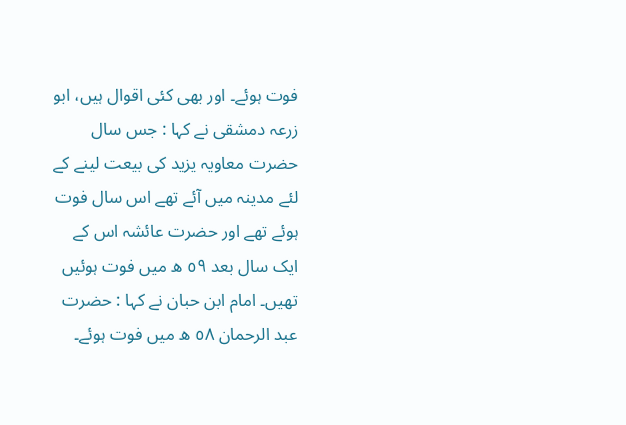فوت ہوئے۔ اور بھی کئی اقوال ہیں، ابو زرعہ دمشقی نے کہا : جس سال حضرت معاویہ یزید کی بیعت لینے کے لئے مدینہ میں آئے تھے اس سال فوت ہوئے تھے اور حضرت عائشہ اس کے ایک سال بعد ٥٩ ھ میں فوت ہوئیں تھیں۔ امام ابن حبان نے کہا : حضرت عبد الرحمان ٥٨ ھ میں فوت ہوئے۔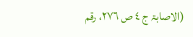(الاصابۃ ج ٤ ص ٢٧٦، رقم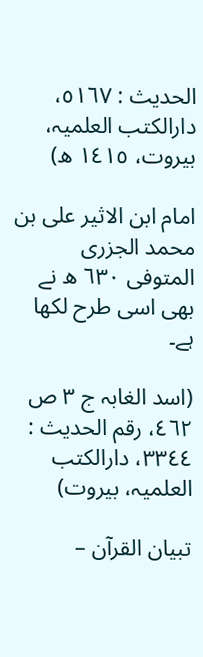الحدیث : ٥١٦٧، دارالکتب العلمیہ، بیروت، ١٤١٥ ھ)

امام ابن الاثیر علی بن محمد الجزری المتوفی ٦٣٠ ھ نے بھی اسی طرح لکھا ہے۔

(اسد الغابہ ج ٣ ص ٤٦٢، رقم الحدیث : ٣٣٤٤، دارالکتب العلمیہ، بیروت)

تبیان القرآن –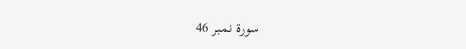سورۃ نمبر 46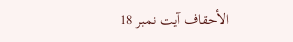الأحقاف آیت نمبر 18